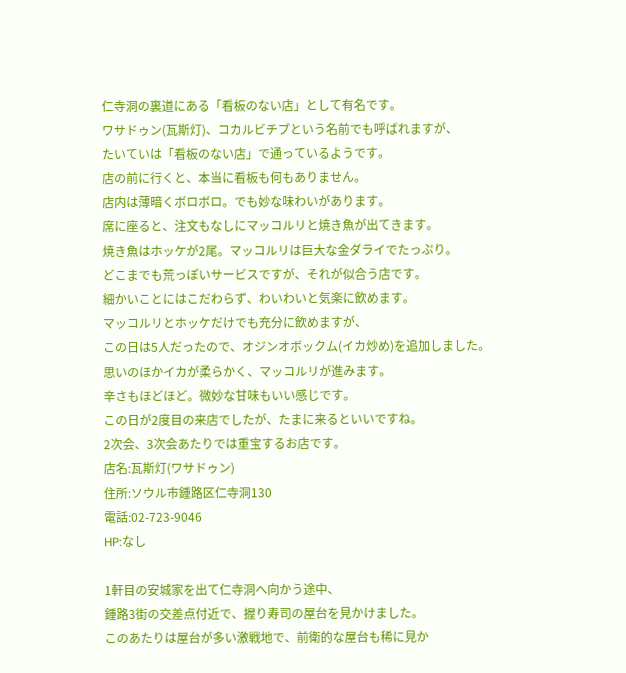仁寺洞の裏道にある「看板のない店」として有名です。
ワサドゥン(瓦斯灯)、コカルビチプという名前でも呼ばれますが、
たいていは「看板のない店」で通っているようです。
店の前に行くと、本当に看板も何もありません。
店内は薄暗くボロボロ。でも妙な味わいがあります。
席に座ると、注文もなしにマッコルリと焼き魚が出てきます。
焼き魚はホッケが2尾。マッコルリは巨大な金ダライでたっぷり。
どこまでも荒っぽいサービスですが、それが似合う店です。
細かいことにはこだわらず、わいわいと気楽に飲めます。
マッコルリとホッケだけでも充分に飲めますが、
この日は5人だったので、オジンオボックム(イカ炒め)を追加しました。
思いのほかイカが柔らかく、マッコルリが進みます。
辛さもほどほど。微妙な甘味もいい感じです。
この日が2度目の来店でしたが、たまに来るといいですね。
2次会、3次会あたりでは重宝するお店です。
店名:瓦斯灯(ワサドゥン)
住所:ソウル市鍾路区仁寺洞130
電話:02-723-9046
HP:なし

1軒目の安城家を出て仁寺洞へ向かう途中、
鍾路3街の交差点付近で、握り寿司の屋台を見かけました。
このあたりは屋台が多い激戦地で、前衛的な屋台も稀に見か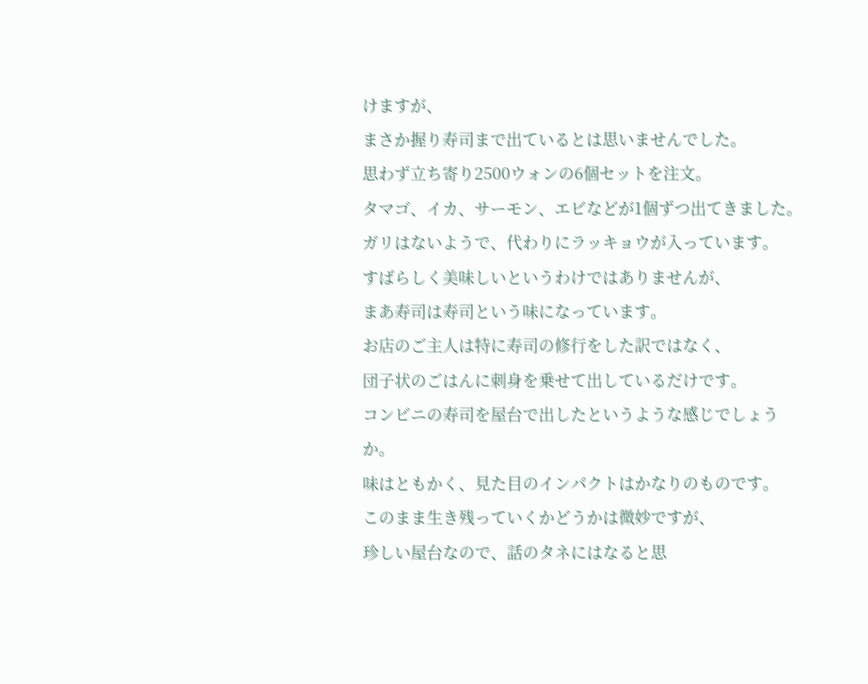けますが、
まさか握り寿司まで出ているとは思いませんでした。
思わず立ち寄り2500ウォンの6個セットを注文。
タマゴ、イカ、サーモン、エビなどが1個ずつ出てきました。
ガリはないようで、代わりにラッキョウが入っています。
すばらしく美味しいというわけではありませんが、
まあ寿司は寿司という味になっています。
お店のご主人は特に寿司の修行をした訳ではなく、
団子状のごはんに刺身を乗せて出しているだけです。
コンビニの寿司を屋台で出したというような感じでしょうか。
味はともかく、見た目のインパクトはかなりのものです。
このまま生き残っていくかどうかは微妙ですが、
珍しい屋台なので、話のタネにはなると思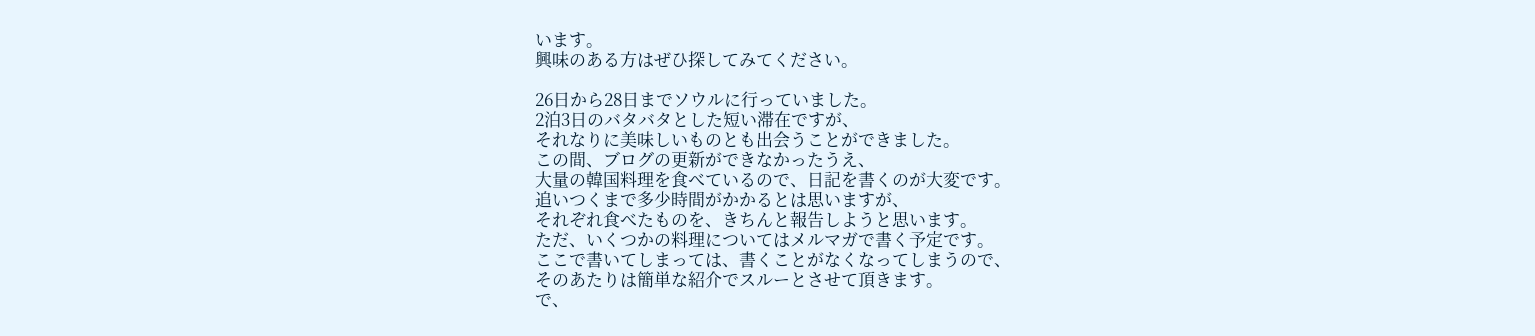います。
興味のある方はぜひ探してみてください。

26日から28日までソウルに行っていました。
2泊3日のバタバタとした短い滞在ですが、
それなりに美味しいものとも出会うことができました。
この間、ブログの更新ができなかったうえ、
大量の韓国料理を食べているので、日記を書くのが大変です。
追いつくまで多少時間がかかるとは思いますが、
それぞれ食べたものを、きちんと報告しようと思います。
ただ、いくつかの料理についてはメルマガで書く予定です。
ここで書いてしまっては、書くことがなくなってしまうので、
そのあたりは簡単な紹介でスルーとさせて頂きます。
で、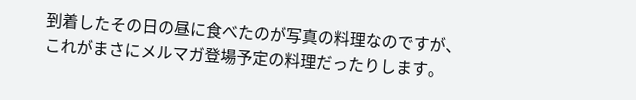到着したその日の昼に食べたのが写真の料理なのですが、
これがまさにメルマガ登場予定の料理だったりします。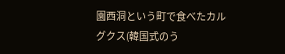園西洞という町で食べたカルグクス(韓国式のう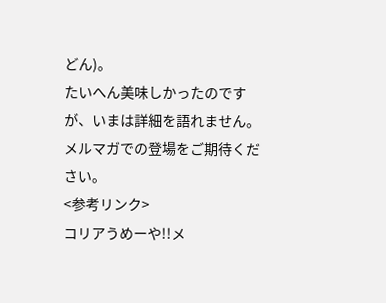どん)。
たいへん美味しかったのですが、いまは詳細を語れません。
メルマガでの登場をご期待ください。
<参考リンク>
コリアうめーや!!メ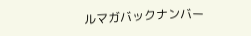ルマガバックナンバー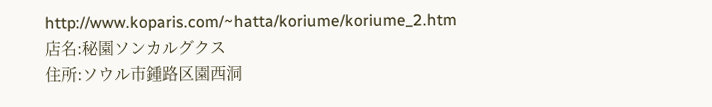http://www.koparis.com/~hatta/koriume/koriume_2.htm
店名:秘園ソンカルグクス
住所:ソウル市鍾路区園西洞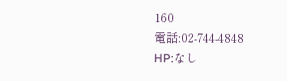160
電話:02-744-4848
HP:なし